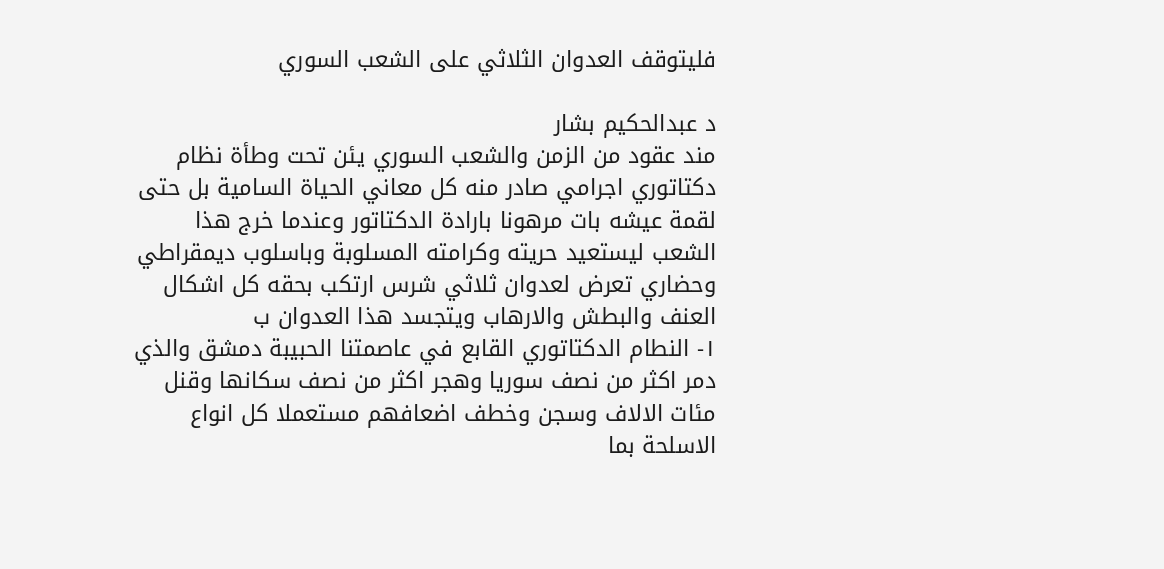فليتوقف العدوان الثلاثي على الشعب السوري

د عبدالحكيم بشار
مند عقود من الزمن والشعب السوري يئن تحت وطأة نظام دكتاتوري اجرامي صادر منه كل معاني الحياة السامية بل حتى لقمة عيشه بات مرهونا بارادة الدكتاتور وعندما خرج هذا الشعب ليستعيد حريته وكرامته المسلوبة وباسلوب ديمقراطي وحضاري تعرض لعدوان ثلاثي شرس ارتكب بحقه كل اشكال العنف والبطش والارهاب ويتجسد هذا العدوان ب
١- النطام الدكتاتوري القابع في عاصمتنا الحبيبة دمشق والذي دمر اكثر من نصف سوريا وهجر اكثر من نصف سكانها وقنل مئات الالاف وسجن وخطف اضعافهم مستعملا كل انواع الاسلحة بما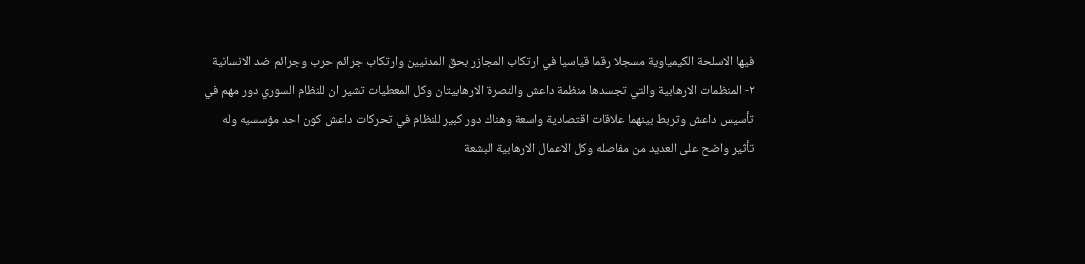فيها الاسلحة الكيمياوية مسجلا رقما قياسيا في ارتكاب المجازر بحق المدنيين وارتكاب جرائم حرب وجرائم ضد الانسانية
٢- المنظمات الارهابية والتي تجسدها منظمة داعش والنصرة الارهابيتان وكل المعطيات تشير ان للنظام السوري دور مهم في تأسيس داعش وتربط بينهما علاقات اقتصادية واسعة وهناك دور كبير للنظام في تحركات داعش كون احد مؤسسيه وله تأثير واضح على العديد من مفاصله وكل الاعمال الارهابية البشعة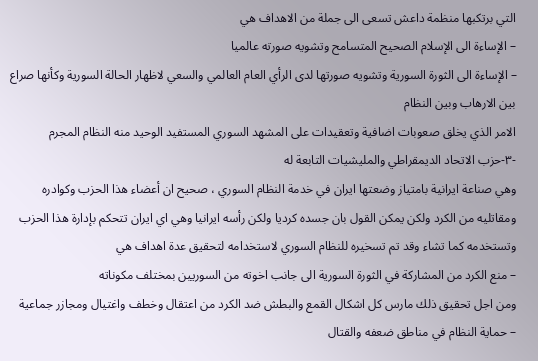التي برتكبها منظمة داعش تسعى الى جملة من الاهداف هي
– الإساءة الى الإسلام الصحيح المتسامح وتشويه صورته عالميا
– الإساءة الى الثورة السورية وتشويه صورتها لدى الرأي العام العالمي والسعي لاظهار الحالة السورية وكأنها صراع بين الارهاب وبين النظام
الامر الذي يخلق صعوبات اضافية وتعقيدات على المشهد السوري المستفيد الوحيد منه النظام المجرم
-٣-حزب الاتحاد الديمقراطي والمليشيات التابعة له
وهي صناعة ايرانية بامتياز وضعتها ايران في خدمة النظام السوري ، صحيح ان أعضاء هذا الحزب وكوادره ومقاتليه من الكرد ولكن يمكن القول بان جسده كرديا ولكن رأسه ايرانيا وهي اي ايران تتحكم بإدارة هذا الحزب وتستخدمه كما تشاء وقد تم تسخيره للنظام السوري لاستخدامه لتحقيق عدة اهداف هي
– منع الكرد من المشاركة في الثورة السورية الى جانب اخوته من السوريين بمختلف مكوناته
ومن اجل تحقيق ذلك مارس كل اشكال القمع والبطش ضد الكرد من اعتقال وخطف واغتيال ومجازر جماعية
– حماية النظام في مناطق ضعفه والقتال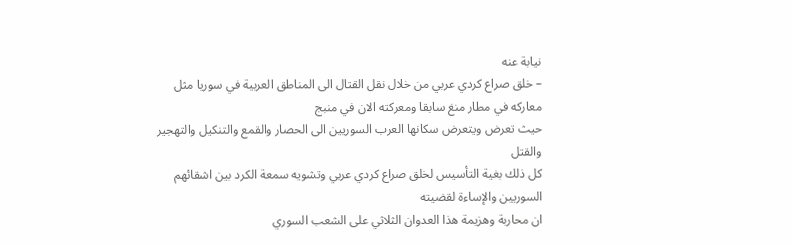نيابة عنه
– خلق صراع كردي عربي من خلال نقل القتال الى المناطق العربية في سوريا مثل معاركه في مطار منغ سابقا ومعركته الان في منبج
حيث تعرض ويتعرض سكانها العرب السوريين الى الحصار والقمع والتنكيل والتهجير والقتل
كل ذلك بغية التأسيس لخلق صراع كردي عربي وتشويه سمعة الكرد بين اشقائهم السوريين والإساءة لقضيته
ان محاربة وهزيمة هذا العدوان الثلاثي على الشعب السوري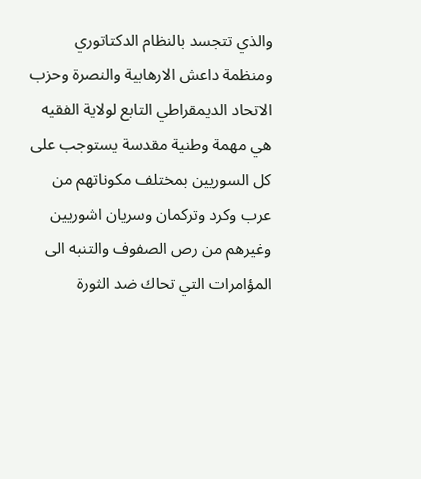والذي تتجسد بالنظام الدكتاتوري ومنظمة داعش الارهابية والنصرة وحزب الاتحاد الديمقراطي التابع لولاية الفقيه
هي مهمة وطنية مقدسة يستوجب على كل السوريين بمختلف مكوناتهم من عرب وكرد وتركمان وسريان اشوريين وغيرهم من رص الصفوف والتنبه الى المؤامرات التي تحاك ضد الثورة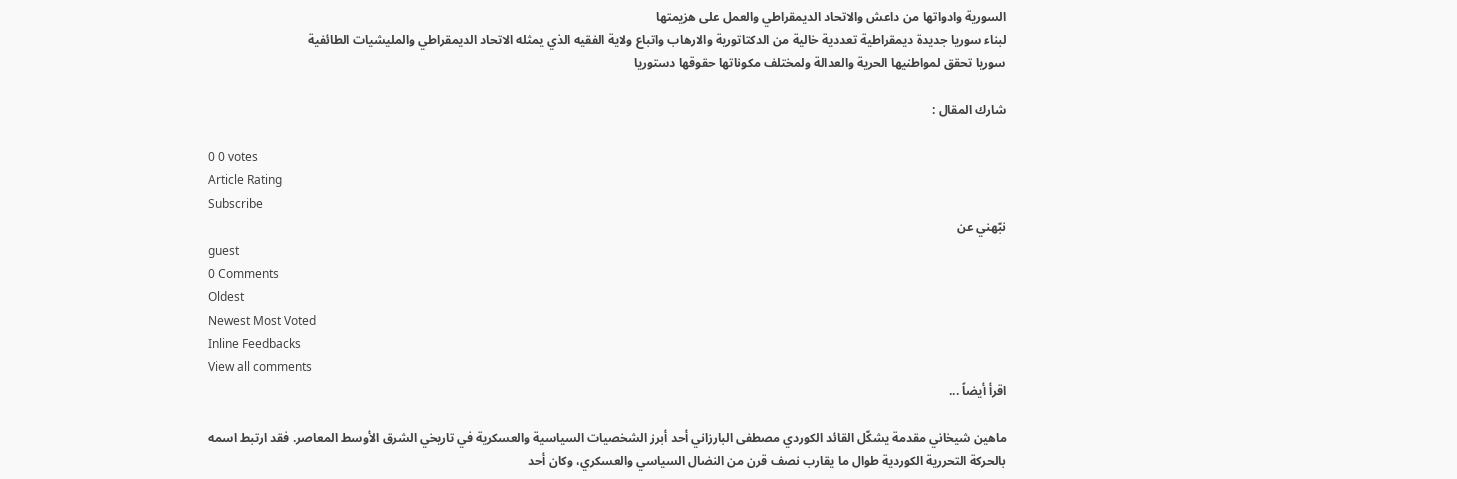السورية وادواتها من داعش والاتحاد الديمقراطي والعمل على هزيمتها
لبناء سوريا جديدة ديمقراطية تعددية خالية من الدكتاتورية والارهاب واتباع ولاية الفقيه الذي يمثله الاتحاد الديمقراطي والمليشيات الطائفية
سوريا تحقق لمواطنيها الحرية والعدالة ولمختلف مكوناتها حقوقها دستوريا

شارك المقال :

0 0 votes
Article Rating
Subscribe
نبّهني عن
guest
0 Comments
Oldest
Newest Most Voted
Inline Feedbacks
View all comments
اقرأ أيضاً ...

ماهين شيخاني مقدمة يشكّل القائد الكوردي مصطفى البارزاني أحد أبرز الشخصيات السياسية والعسكرية في تاريخي الشرق الأوسط المعاصر. فقد ارتبط اسمه بالحركة التحررية الكوردية طوال ما يقارب نصف قرن من النضال السياسي والعسكري، وكان أحد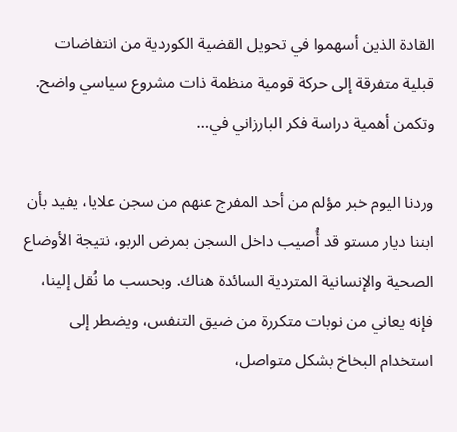القادة الذين أسهموا في تحويل القضية الكوردية من انتفاضات قبلية متفرقة إلى حركة قومية منظمة ذات مشروع سياسي واضح. وتكمن أهمية دراسة فكر البارزاني في…

وردنا اليوم خبر مؤلم من أحد المفرج عنهم من سجن علايا، يفيد بأن ابننا ديار مستو قد أُصيب داخل السجن بمرض الربو، نتيجة الأوضاع الصحية والإنسانية المتردية السائدة هناك. وبحسب ما نُقل إلينا، فإنه يعاني من نوبات متكررة من ضيق التنفس، ويضطر إلى استخدام البخاخ بشكل متواصل،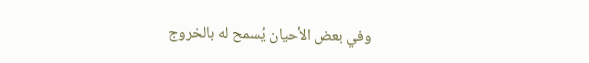وفي بعض الأحيان يُسمح له بالخروج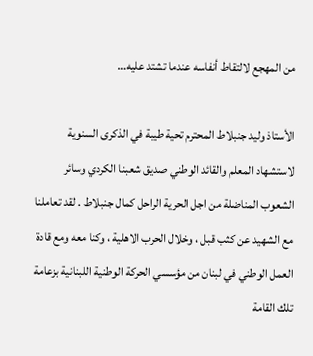من المهجع لالتقاط أنفاسه عندما تشتد عليه…

الأستاذ وليد جنبلاط المحترم تحية طيبة في الذكرى السنوية لاستشهاد المعلم والقائد الوطني صديق شعبنا الكردي وسائر الشعوب المناضلة من اجل الحرية الراحل كمال جنبلاط . لقد تعاملنا مع الشهيد عن كثب قبل ، وخلال الحرب الاهلية ، وكنا معه ومع قادة العمل الوطني في لبنان من مؤسسي الحركة الوطنية اللبنانية بزعامة تلك القامة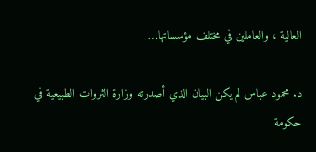العالية ، والعاملين في مختلف مؤسساتها…

د. محمود عباس لم يكن البيان الذي أصدرته وزارة الثروات الطبيعية في حكومة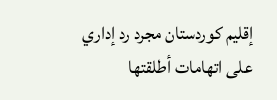إقليم كوردستان مجرد رد إداري على اتهامات أطلقتها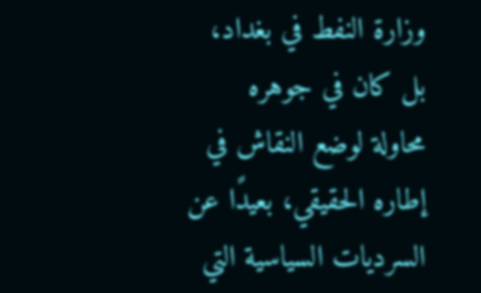وزارة النفط في بغداد، بل كان في جوهره محاولة لوضع النقاش في إطاره الحقيقي، بعيدًا عن السرديات السياسية التي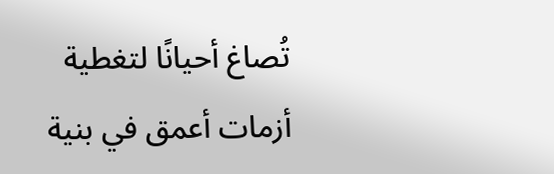تُصاغ أحيانًا لتغطية أزمات أعمق في بنية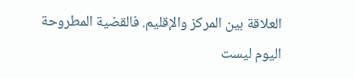العلاقة بين المركز والإقليم. فالقضية المطروحة اليوم ليست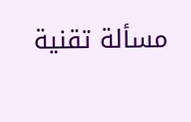مسألة تقنية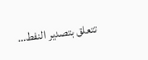تتعلق بتصدير النفط…